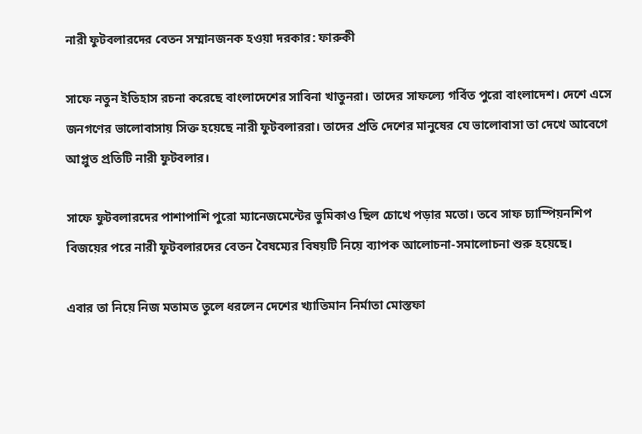নারী ফুটবলারদের বেতন সম্মানজনক হওয়া দরকার: ফারুকী

সাফে নতুন ইতিহাস রচনা করেছে বাংলাদেশের সাবিনা খাতুনরা। তাদের সাফল্যে গর্বিত পুরো বাংলাদেশ। দেশে এসে জনগণের ভালোবাসায় সিক্ত হয়েছে নারী ফুটবলাররা। তাদের প্রতি দেশের মানুষের যে ভালোবাসা তা দেখে আবেগে আপ্লুত প্রতিটি নারী ফুটবলার।

সাফে ফুটবলারদের পাশাপাশি পুরো ম্যানেজমেন্টের ভুমিকাও ছিল চোখে পড়ার মতো। তবে সাফ চ্যাম্পিয়নশিপ বিজয়ের পরে নারী ফুটবলারদের বেতন বৈষম্যের বিষয়টি নিয়ে ব্যাপক আলোচনা-সমালোচনা শুরু হয়েছে।

এবার তা নিয়ে নিজ মতামত তুলে ধরলেন দেশের খ্যাতিমান নির্মাতা মোস্তফা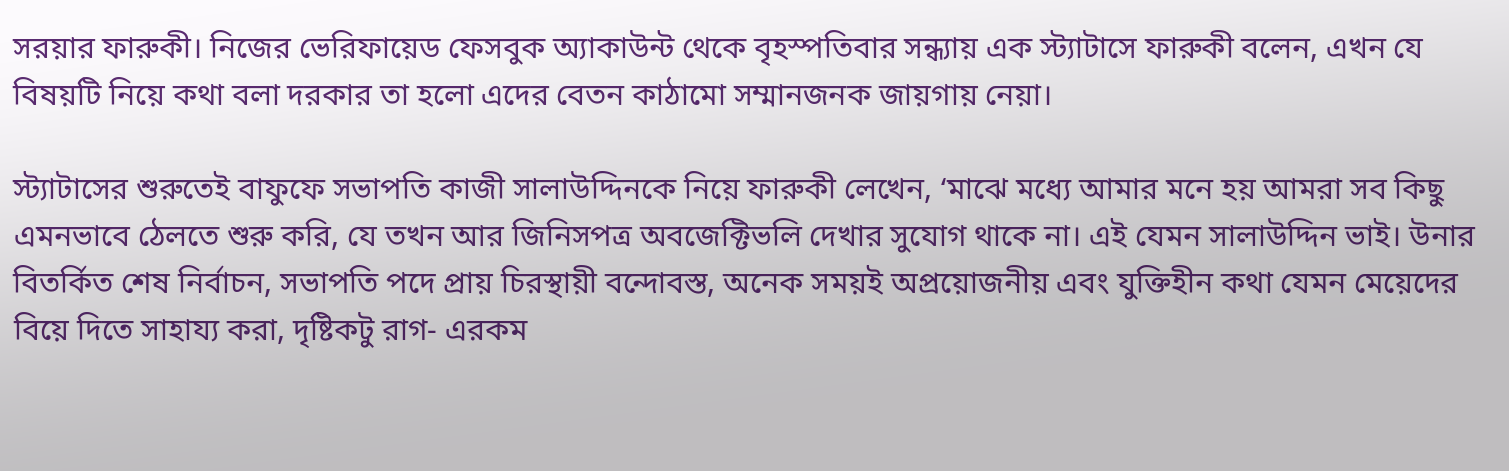সরয়ার ফারুকী। নিজের ভেরিফায়েড ফেসবুক অ্যাকাউন্ট থেকে বৃহস্পতিবার সন্ধ্যায় এক স্ট্যাটাসে ফারুকী বলেন, এখন যে বিষয়টি নিয়ে কথা বলা দরকার তা হলো এদের বেতন কাঠামো সম্মানজনক জায়গায় নেয়া।

স্ট্যাটাসের শুরুতেই বাফুফে সভাপতি কাজী সালাউদ্দিনকে নিয়ে ফারুকী লেখেন, ‘মাঝে মধ্যে আমার মনে হয় আমরা সব কিছু এমনভাবে ঠেলতে শুরু করি, যে তখন আর জিনিসপত্র অবজেক্টিভলি দেখার সুযোগ থাকে না। এই যেমন সালাউদ্দিন ভাই। উনার বিতর্কিত শেষ নির্বাচন, সভাপতি পদে প্রায় চিরস্থায়ী বন্দোবস্ত, অনেক সময়ই অপ্রয়োজনীয় এবং যুক্তিহীন কথা যেমন মেয়েদের বিয়ে দিতে সাহায্য করা, দৃষ্টিকটু রাগ- এরকম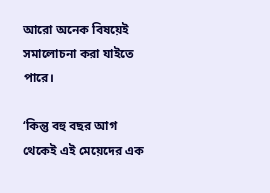আরো অনেক বিষয়েই সমালোচনা করা যাইতে পারে।

‘কিন্তু বহু বছর আগ থেকেই এই মেয়েদের এক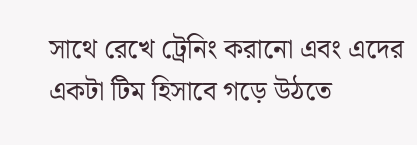সাথে রেখে ট্রেনিং করানো এবং এদের একটা টিম হিসাবে গড়ে উঠতে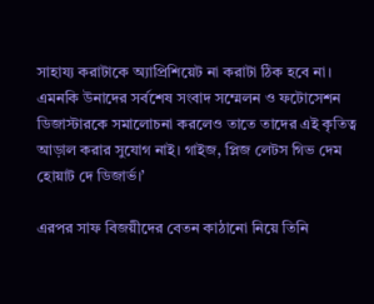সাহায্য করাটাকে অ্যাপ্রিশিয়েট না করাটা ঠিক হবে না। এমনকি উনাদের সর্বশেষ সংবাদ সম্মেলন ও ফটোসেশন ডিজাস্টারকে সমালোচনা করলেও তাতে তাদের এই কৃতিত্ব আড়াল করার সুযোগ নাই। গাইজ, প্লিজ লেটস গিভ দেম হোয়াট দে ডিজার্ভ।’

এরপর সাফ বিজয়ীদের বেতন কাঠানো নিয়ে তিনি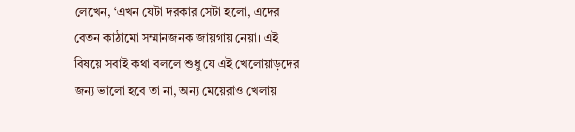লেখেন, ‘এখন যেটা দরকার সেটা হলো, এদের বেতন কাঠামো সম্মানজনক জায়গায় নেয়া। এই বিষয়ে সবাই কথা বললে শুধু যে এই খেলোয়াড়দের জন্য ভালো হবে তা না, অন্য মেয়েরাও খেলায়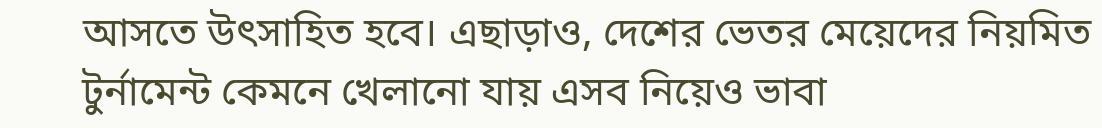আসতে উৎসাহিত হবে। এছাড়াও, দেশের ভেতর মেয়েদের নিয়মিত টুর্নামেন্ট কেমনে খেলানো যায় এসব নিয়েও ভাবা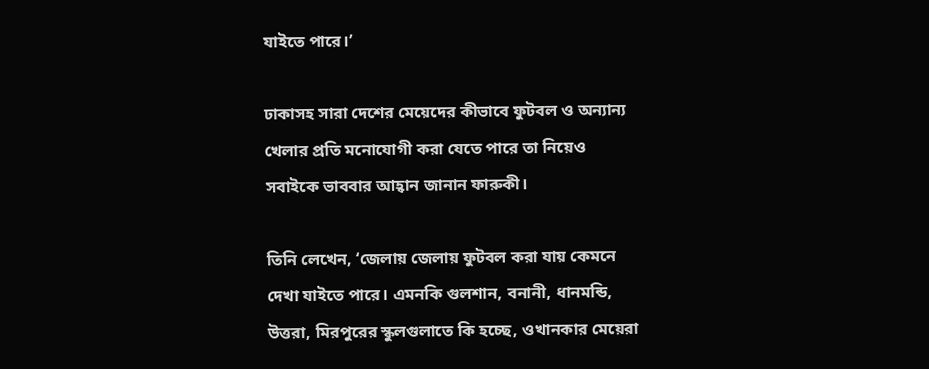যাইতে পারে।’

ঢাকাসহ সারা দেশের মেয়েদের কীভাবে ফুটবল ও অন্যান্য খেলার প্রতি মনোযোগী করা যেতে পারে তা নিয়েও সবাইকে ভাববার আহ্বান জানান ফারুকী।

তিনি লেখেন, ‘জেলায় জেলায় ফুটবল করা যায় কেমনে দেখা যাইতে পারে। এমনকি গুলশান, বনানী, ধানমন্ডি, উত্তরা, মিরপুরের স্কুলগুলাতে কি হচ্ছে, ওখানকার মেয়েরা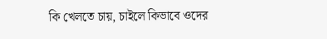কি খেলতে চায়, চাইলে কিভাবে ওদের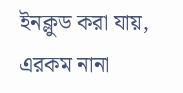ইনক্লুড করা যায়, এরকম নানা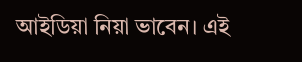আইডিয়া নিয়া ভাবেন। এই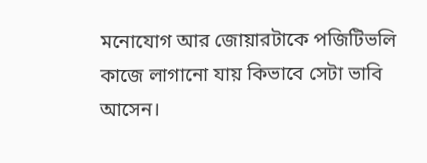মনোযোগ আর জোয়ারটাকে পজিটিভলি কাজে লাগানো যায় কিভাবে সেটা ভাবি আসেন।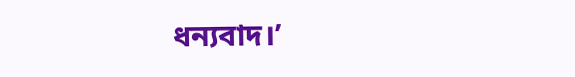ধন্যবাদ।’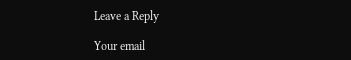Leave a Reply

Your email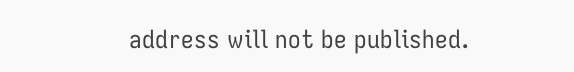address will not be published.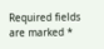Required fields are marked *